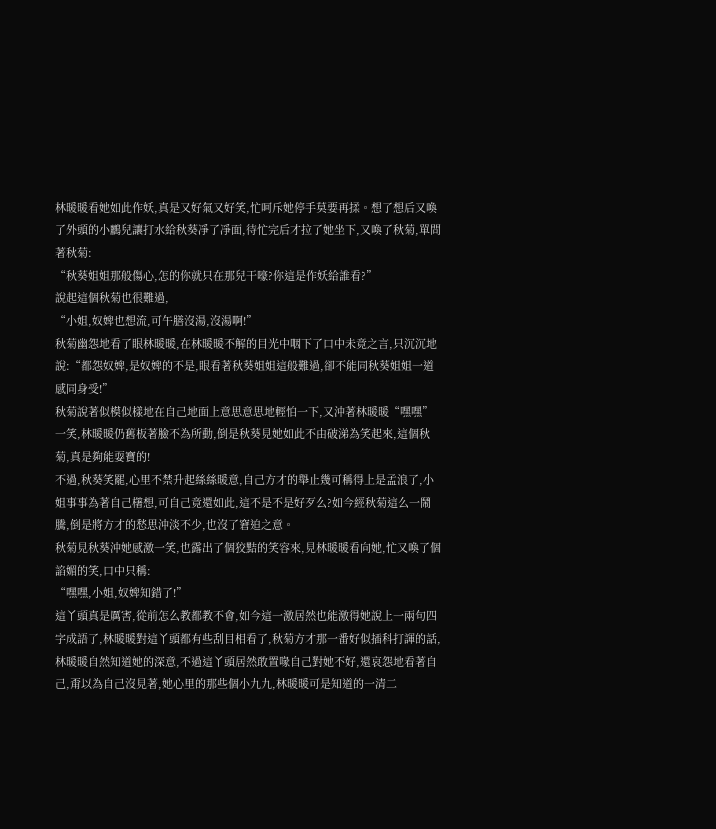林暖暖看她如此作妖,真是又好氣又好笑,忙呵斥她停手莫要再揉。想了想后又喚了外頭的小鸝兒讓打水給秋葵凈了凈面,待忙完后才拉了她坐下,又喚了秋菊,單問著秋菊:
“秋葵姐姐那般傷心,怎的你就只在那兒干嚎?你這是作妖給誰看?”
說起這個秋菊也很難過,
“小姐,奴婢也想流,可午膳沒湯,沒湯啊!”
秋菊幽怨地看了眼林暖暖,在林暖暖不解的目光中咽下了口中未竟之言,只沉沉地說:“都怨奴婢,是奴婢的不是,眼看著秋葵姐姐這般難過,卻不能同秋葵姐姐一道感同身受!”
秋菊說著似模似樣地在自己地面上意思意思地輕怕一下,又沖著林暖暖“嘿嘿”一笑,林暖暖仍舊板著臉不為所動,倒是秋葵見她如此不由破涕為笑起來,這個秋菊,真是夠能耍寶的!
不過,秋葵笑罷,心里不禁升起絲絲暖意,自己方才的舉止幾可稱得上是孟浪了,小姐事事為著自己櫡想,可自己竟還如此,這不是不是好歹么?如今經秋菊這么一鬧騰,倒是將方才的愁思沖淡不少,也沒了窘迫之意。
秋菊見秋葵沖她感激一笑,也露出了個狡黠的笑容來,見林暖暖看向她,忙又喚了個諂媚的笑,口中只稱:
“嘿嘿,小姐,奴婢知錯了!”
這丫頭真是厲害,從前怎么教都教不會,如今這一激居然也能激得她說上一兩句四字成語了,林暖暖對這丫頭都有些刮目相看了,秋菊方才那一番好似插科打諢的話,林暖暖自然知道她的深意,不過這丫頭居然敢置喙自己對她不好,還哀怨地看著自己,甭以為自己沒見著,她心里的那些個小九九,林暖暖可是知道的一清二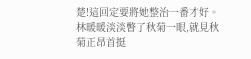楚!這回定要將她整治一番才好。
林暖暖淡淡瞥了秋菊一眼,就見秋菊正昂首挺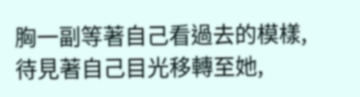胸一副等著自己看過去的模樣,待見著自己目光移轉至她,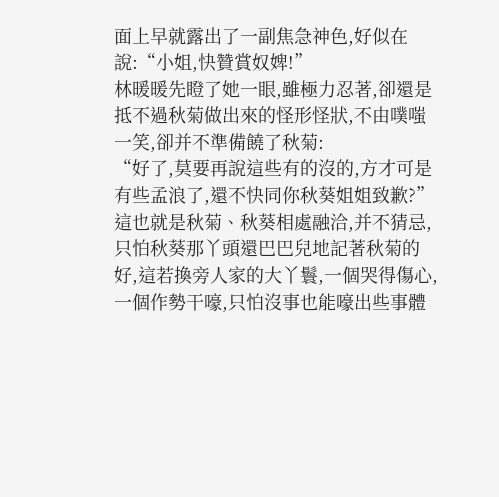面上早就露出了一副焦急神色,好似在說:“小姐,快贊賞奴婢!”
林暖暖先瞪了她一眼,雖極力忍著,卻還是抵不過秋菊做出來的怪形怪狀,不由噗嗤一笑,卻并不準備饒了秋菊:
“好了,莫要再說這些有的沒的,方才可是有些孟浪了,還不快同你秋葵姐姐致歉?”
這也就是秋菊、秋葵相處融洽,并不猜忌,只怕秋葵那丫頭還巴巴兒地記著秋菊的好,這若換旁人家的大丫鬟,一個哭得傷心,一個作勢干嚎,只怕沒事也能嚎出些事體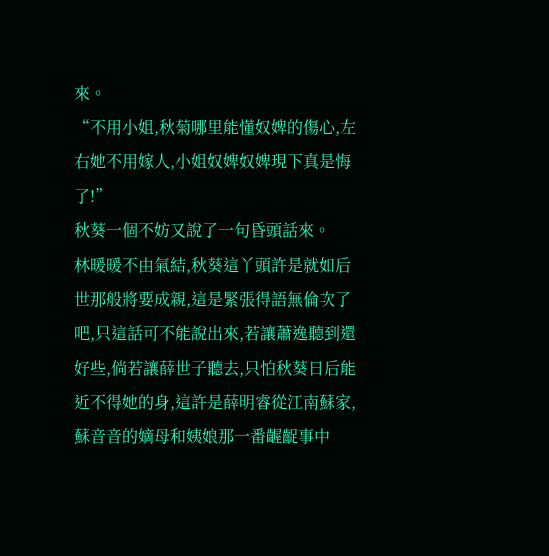來。
“不用小姐,秋菊哪里能懂奴婢的傷心,左右她不用嫁人,小姐奴婢奴婢現下真是悔了!”
秋葵一個不妨又說了一句昏頭話來。
林暖暖不由氣結,秋葵這丫頭許是就如后世那般將要成親,這是緊張得語無倫次了吧,只這話可不能說出來,若讓蕭逸聽到還好些,倘若讓薛世子聽去,只怕秋葵日后能近不得她的身,這許是薛明睿從江南蘇家,蘇音音的嫡母和姨娘那一番齷齪事中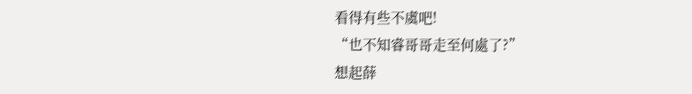看得有些不虞吧!
“也不知睿哥哥走至何處了?”
想起薛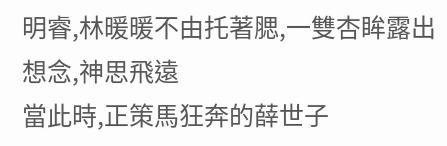明睿,林暖暖不由托著腮,一雙杏眸露出想念,神思飛遠
當此時,正策馬狂奔的薛世子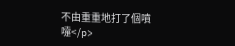不由重重地打了個噴嚏</p>